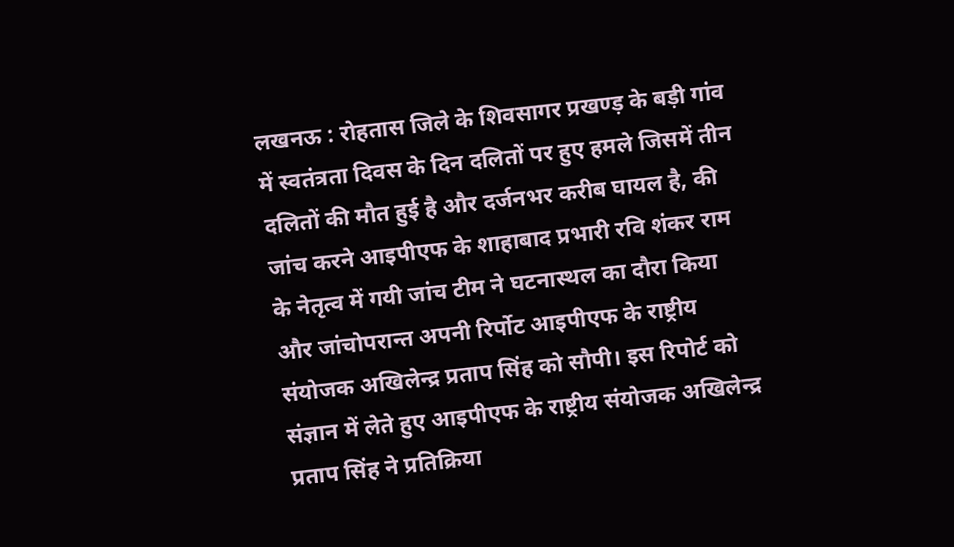लखनऊ : रोहतास जिले के शिवसागर प्रखण्ड़ के बड़ी गांव में स्वतंत्रता दिवस के दिन दलितों पर हुए हमले जिसमें तीन दलितों की मौत हुई है और दर्जनभर करीब घायल है, की जांच करने आइपीएफ के शाहाबाद प्रभारी रवि शंकर राम के नेतृत्व में गयी जांच टीम ने घटनास्थल का दौरा किया और जांचोपरान्त अपनी रिर्पोट आइपीएफ के राष्ट्रीय संयोजक अखिलेन्द्र प्रताप सिंह को सौपी। इस रिपोर्ट को संज्ञान में लेते हुए आइपीएफ के राष्ट्रीय संयोजक अखिलेन्द्र प्रताप सिंह ने प्रतिक्रिया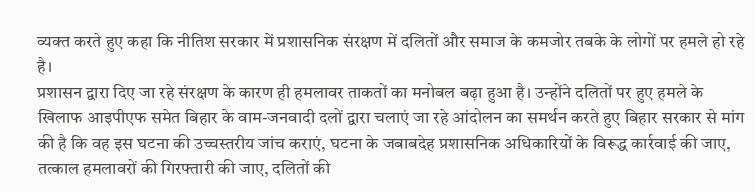व्यक्त करते हुए कहा कि नीतिश सरकार में प्रशासनिक संरक्षण में दलितों और समाज के कमजोर तबके के लोगों पर हमले हो रहे है।
प्रशासन द्वारा दिए जा रहे संरक्षण के कारण ही हमलावर ताकतों का मनोबल बढ़ा हुआ है। उन्होंने दलितों पर हुए हमले के खिलाफ आइपीएफ समेत बिहार के वाम-जनवादी दलों द्वारा चलाएं जा रहे आंदोलन का समर्थन करते हुए बिहार सरकार से मांग की है कि वह इस घटना की उच्चस्तरीय जांच कराएं, घटना के जबाबदेह प्रशासनिक अधिकारियों के विरूद्ध कार्रवाई की जाए, तत्काल हमलावरों की गिरफ्तारी की जाए, दलितों की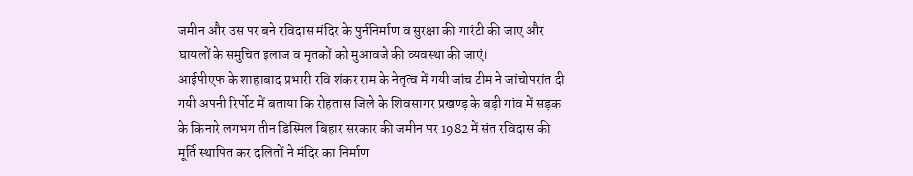जमीन और उस पर बने रविदास मंदिर के पुर्ननिर्माण व सुरक्षा की गारंटी की जाए और घायलों के समुचित इलाज व मृतकों को मुआवजे की व्यवस्था की जाएं।
आईपीएफ के शाहाबाद प्रभारी रवि शंकर राम के नेतृत्व में गयी जांच टीम ने जांचोपरांत दी गयी अपनी रिर्पोट में बताया कि रोहतास जिले के शिवसागर प्रखण्ड़ के बड़ी गांव में सड़क के किनारे लगभग तीन डिस्मिल बिहार सरकार की जमीन पर 1982 में संत रविदास की मूर्ति स्थापित कर दलितों ने मंदिर का निर्माण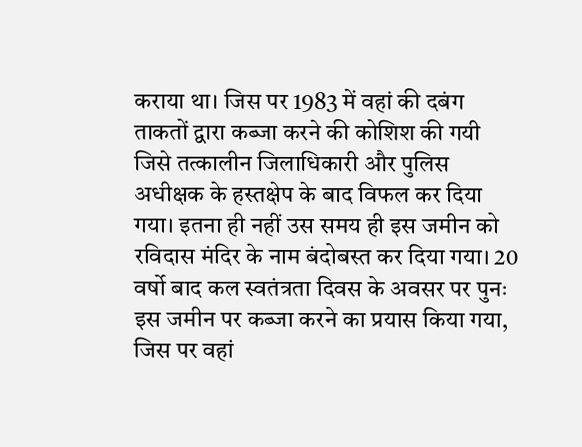कराया था। जिस पर 1983 में वहां की दबंग ताकतों द्वारा कब्जा करने की कोशिश की गयी जिसे तत्कालीन जिलाधिकारी और पुलिस अधीक्षक के हस्तक्षेप के बाद विफल कर दिया गया। इतना ही नहीं उस समय ही इस जमीन को रविदास मंदिर के नाम बंदोबस्त कर दिया गया। 20 वर्षो बाद कल स्वतंत्रता दिवस के अवसर पर पुनः इस जमीन पर कब्जा करने का प्रयास किया गया, जिस पर वहां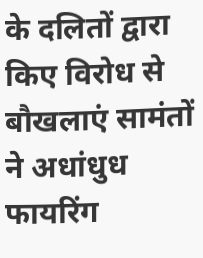के दलितों द्वारा किए विरोध से बौखलाएं सामंतों ने अधांधुध फायरिंग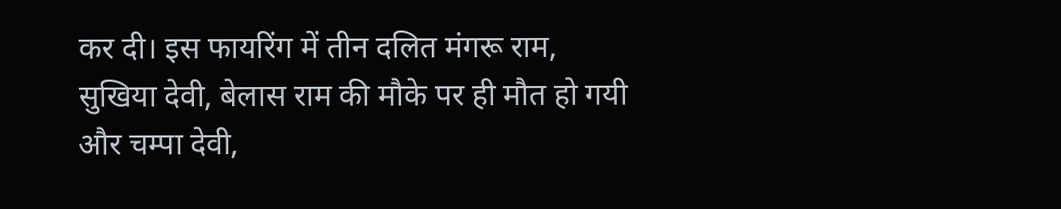कर दी। इस फायरिंग में तीन दलित मंगरू राम, सुखिया देवी, बेलास राम की मौके पर ही मौत हो गयी और चम्पा देवी,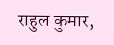राहुल कुमार,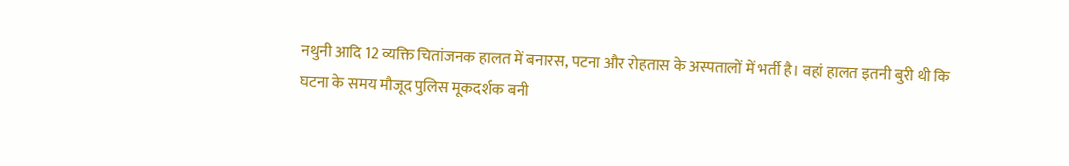नथुनी आदि 12 व्यक्ति चितांजनक हालत में बनारस, पटना और रोहतास के अस्पतालों में भर्ती है। वहां हालत इतनी बुरी थी कि घटना के समय मौजूद पुलिस मूकदर्शक बनी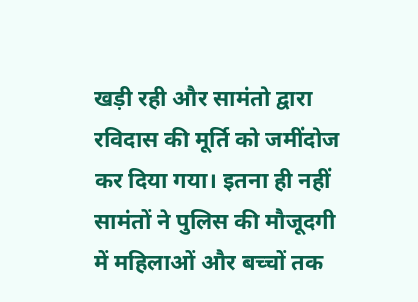खड़ी रही और सामंतो द्वारा रविदास की मूर्ति को जमींदोज कर दिया गया। इतना ही नहीं सामंतों ने पुलिस की मौजूदगी में महिलाओं और बच्चों तक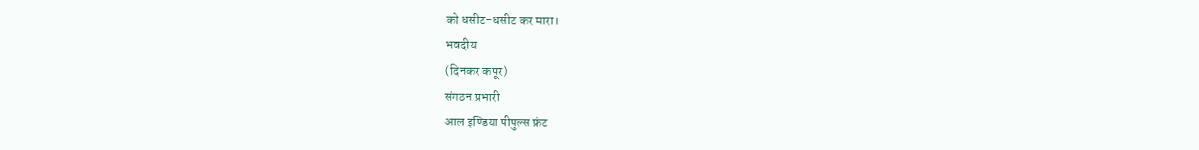को धसीट-धसीट कर मारा।
भवदीय
(दिनकर कपूर)
संगठन प्रभारी
आल इण्डिया पीपुल्स फ्रंट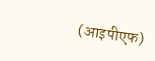(आइपीएफ)